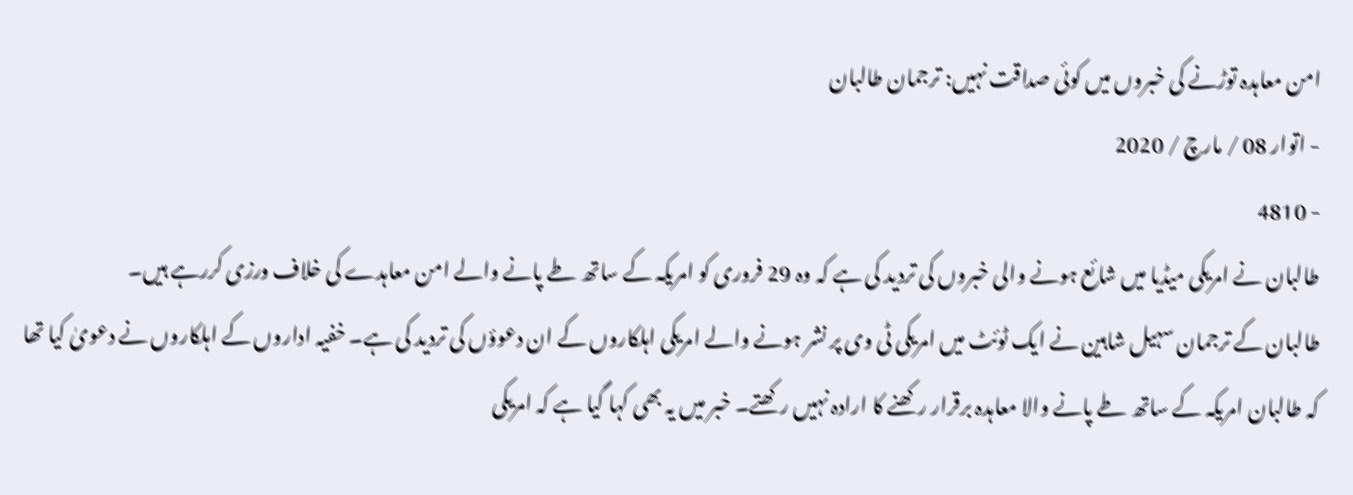امن معاہدہ توڑنے کی خبروں میں کوئی صداقت نہیں: ترجمان طالبان
- اتوار 08 / مارچ / 2020
- 4810
طالبان نے امریکی میڈیا میں شائع ہونے والی خبروں کی تردید کی ہے کہ وہ 29 فروری کو امریکہ کے ساتھ طے پانے والے امن معاہدے کی خلاف ورزی کررہے ہیں۔
طالبان کے ترجمان سہیل شاہین نے ایک ٹوئٹ میں امریکی ٹی وی پر نشر ہونے والے امریکی اہلکاروں کے ان دعوؤں کی تردید کی ہے۔ خفیہ اداروں کے اہلکاروں نے دعویٰ کیا تھا کہ طالبان امریکہ کے ساتھ طے پانے والا معاہدہ برقرار رکھنے کا ارادہ نہیں رکھتے۔ خبر میں یہ بھی کہا گیا ہے کہ امریکی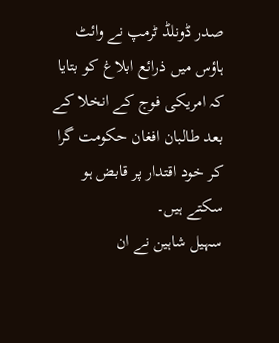صدر ڈونلڈ ٹرمپ نے وائٹ ہاؤس میں ذرائع ابلاغ کو بتایا کہ امریکی فوج کے انخلا کے بعد طالبان افغان حکومت گرا کر خود اقتدار پر قابض ہو سکتے ہیں۔
سہیل شاہین نے ان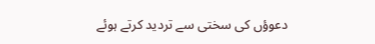دعوؤں کی سختی سے تردید کرتے ہوئے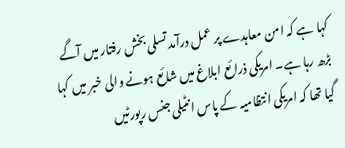کہا ہے کہ امن معاہدے پر عمل درآمد تسلی بخش رفتار میں آگے بڑھ رہا ہے۔ امریکی ذرائع ابلاغ میں شائع ہونے والی خبر میں کہا گیا تھا کہ امریکی انتظامیہ کے پاس انٹیلی جنس رپورٹیں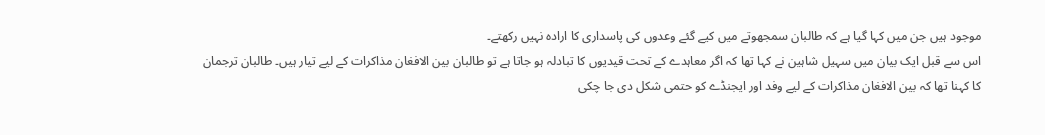موجود ہیں جن میں کہا گیا ہے کہ طالبان سمجھوتے میں کیے گئے وعدوں کی پاسداری کا ارادہ نہیں رکھتے۔
اس سے قبل ایک بیان میں سہیل شاہین نے کہا تھا کہ اگر معاہدے کے تحت قیدیوں کا تبادلہ ہو جاتا ہے تو طالبان بین الافغان مذاکرات کے لیے تیار ہیں۔ طالبان ترجمان کا کہنا تھا کہ بین الافغان مذاکرات کے لیے وفد اور ایجنڈے کو حتمی شکل دی جا چکی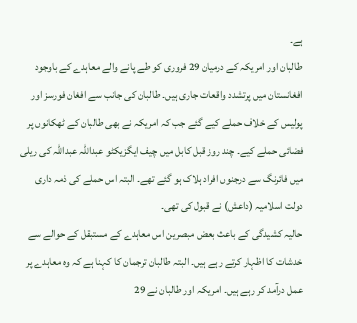ہے۔
طالبان اور امریکہ کے درمیان 29 فروری کو طے پانے والے معاہدے کے باوجود افغانستان میں پرتشدد واقعات جاری ہیں۔ طالبان کی جانب سے افغان فورسز اور پولیس کے خلاف حملے کیے گئے جب کہ امریکہ نے بھی طالبان کے ٹھکانوں پر فضائی حملے کیے۔ چند روز قبل کابل میں چیف ایگزیکٹو عبداللہ عبداللہ کی ریلی میں فائرنگ سے درجنوں افراد ہلاک ہو گئے تھے۔ البتہ اس حملے کی ذمہ داری دولت اسلامیہ (داعش) نے قبول کی تھی۔
حالیہ کشیدگی کے باعث بعض مبصرین اس معاہدے کے مستبقل کے حوالے سے خدشات کا اظہار کرتے رہے ہیں۔ البتہ طالبان ترجمان کا کہنا ہے کہ وہ معاہدے پر عمل درآمد کر رہے ہیں۔ امریکہ اور طالبان نے 29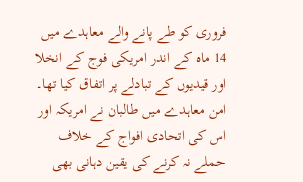فروری کو طے پانے والے معاہدے میں 14 ماہ کے اندر امریکی فوج کے انخلا اور قیدیوں کے تبادلے پر اتفاق کیا تھا۔
امن معاہدے میں طالبان نے امریکہ اور اس کی اتحادی افواج کے خلاف حملے نہ کرنے کی یقین دہانی بھی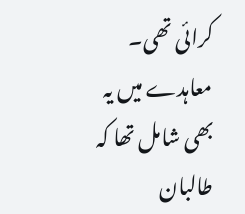کرائی تھی۔ معاہدے میں یہ بھی شامل تھا کہ طالبان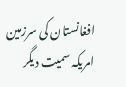افغانستان کی سرزمین امریکہ سمیت دیگر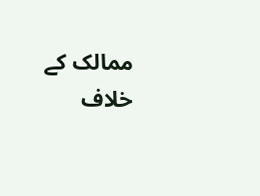ممالک کے خلاف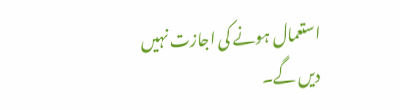استعمال ہونے کی اجازت نہیں دیں گے۔